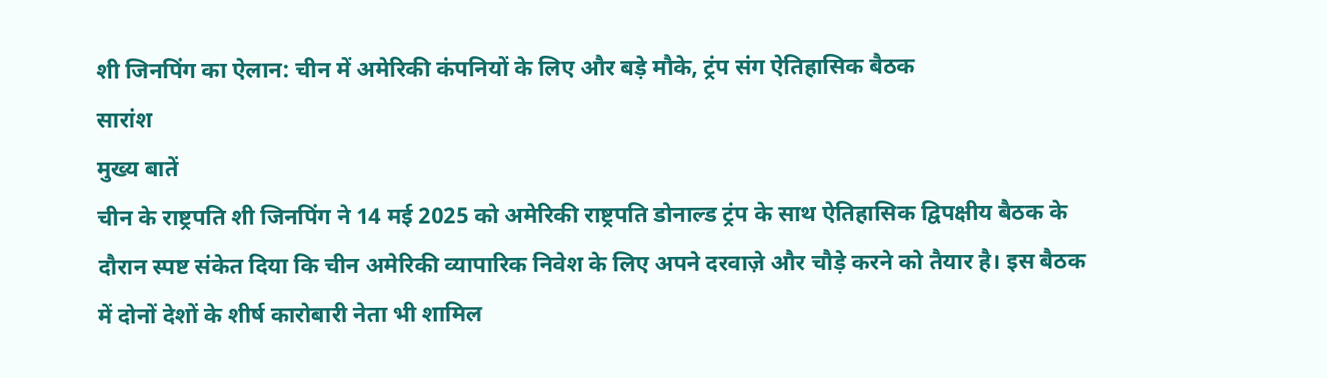शी जिनपिंग का ऐलान: चीन में अमेरिकी कंपनियों के लिए और बड़े मौके, ट्रंप संग ऐतिहासिक बैठक
सारांश
मुख्य बातें
चीन के राष्ट्रपति शी जिनपिंग ने 14 मई 2025 को अमेरिकी राष्ट्रपति डोनाल्ड ट्रंप के साथ ऐतिहासिक द्विपक्षीय बैठक के दौरान स्पष्ट संकेत दिया कि चीन अमेरिकी व्यापारिक निवेश के लिए अपने दरवाज़े और चौड़े करने को तैयार है। इस बैठक में दोनों देशों के शीर्ष कारोबारी नेता भी शामिल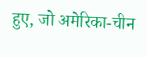हुए, जो अमेरिका-चीन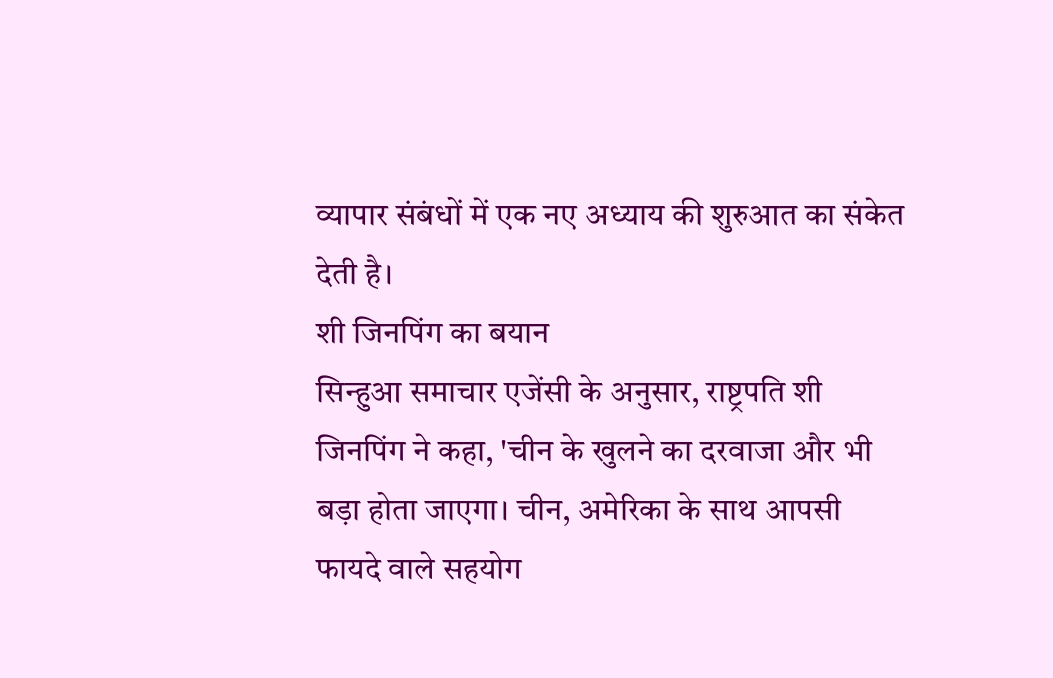व्यापार संबंधों में एक नए अध्याय की शुरुआत का संकेत देती है।
शी जिनपिंग का बयान
सिन्हुआ समाचार एजेंसी के अनुसार, राष्ट्रपति शी जिनपिंग ने कहा, 'चीन के खुलने का दरवाजा और भी बड़ा होता जाएगा। चीन, अमेरिका के साथ आपसी फायदे वाले सहयोग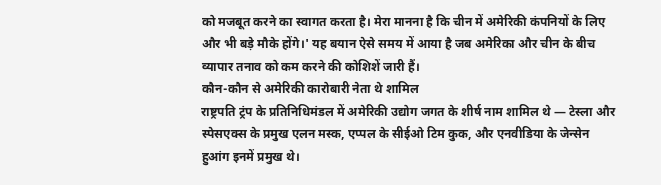को मजबूत करने का स्वागत करता है। मेरा मानना है कि चीन में अमेरिकी कंपनियों के लिए और भी बड़े मौके होंगे।' यह बयान ऐसे समय में आया है जब अमेरिका और चीन के बीच व्यापार तनाव को कम करने की कोशिशें जारी हैं।
कौन-कौन से अमेरिकी कारोबारी नेता थे शामिल
राष्ट्रपति ट्रंप के प्रतिनिधिमंडल में अमेरिकी उद्योग जगत के शीर्ष नाम शामिल थे — टेस्ला और स्पेसएक्स के प्रमुख एलन मस्क, एप्पल के सीईओ टिम कुक, और एनवीडिया के जेन्सेन हुआंग इनमें प्रमुख थे।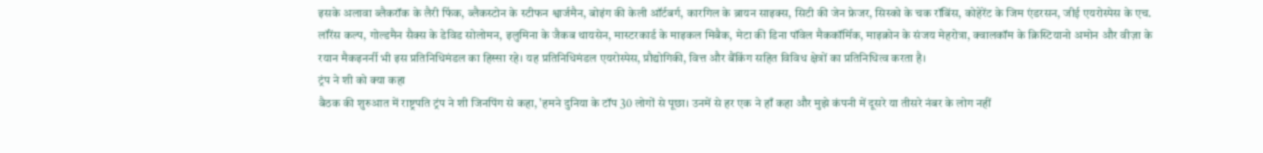इसके अलावा ब्लैकरॉक के लैरी फिंक, ब्लैकस्टोन के स्टीफन श्वार्जमैन, बोइंग की केली ऑर्टबर्ग, कारगिल के ब्रायन साइक्स, सिटी की जेन फ्रेजर, सिस्को के चक रॉबिंस, कोहेरेंट के जिम एंडरसन, जीई एयरोस्पेस के एच. लॉरेंस कल्प, गोल्डमैन सैक्स के डेविड सोलोमन, इलुमिना के जैकब थायसेन, मास्टरकार्ड के माइकल मिबैक, मेटा की डिना पॉवेल मैककॉर्मिक, माइक्रोन के संजय मेहरोत्रा, क्वालकॉम के क्रिस्टियानो अमोन और वीज़ा के रयान मैकइनर्नी भी इस प्रतिनिधिमंडल का हिस्सा रहे। यह प्रतिनिधिमंडल एयरोस्पेस, प्रौद्योगिकी, वित्त और बैंकिंग सहित विविध क्षेत्रों का प्रतिनिधित्व करता है।
ट्रंप ने शी को क्या कहा
बैठक की शुरुआत में राष्ट्रपति ट्रंप ने शी जिनपिंग से कहा, 'हमने दुनिया के टॉप 30 लोगों से पूछा। उनमें से हर एक ने हाँ कहा और मुझे कंपनी में दूसरे या तीसरे नंबर के लोग नहीं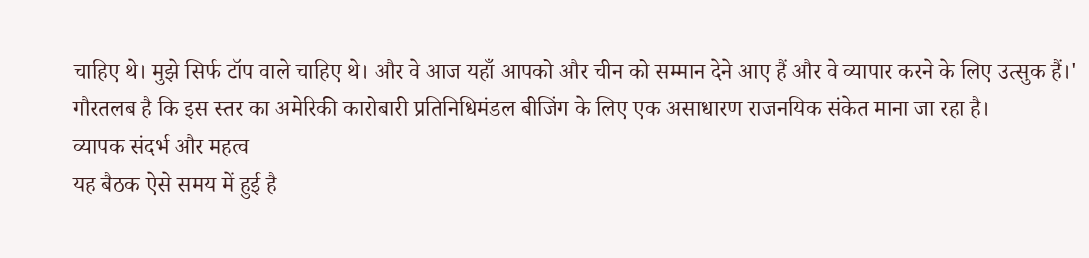चाहिए थे। मुझे सिर्फ टॉप वाले चाहिए थे। और वे आज यहाँ आपको और चीन को सम्मान देने आए हैं और वे व्यापार करने के लिए उत्सुक हैं।' गौरतलब है कि इस स्तर का अमेरिकी कारोबारी प्रतिनिधिमंडल बीजिंग के लिए एक असाधारण राजनयिक संकेत माना जा रहा है।
व्यापक संदर्भ और महत्व
यह बैठक ऐसे समय में हुई है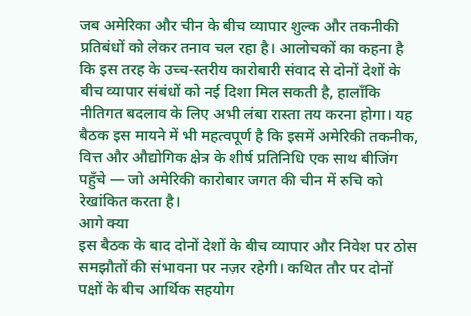जब अमेरिका और चीन के बीच व्यापार शुल्क और तकनीकी प्रतिबंधों को लेकर तनाव चल रहा है। आलोचकों का कहना है कि इस तरह के उच्च-स्तरीय कारोबारी संवाद से दोनों देशों के बीच व्यापार संबंधों को नई दिशा मिल सकती है, हालाँकि नीतिगत बदलाव के लिए अभी लंबा रास्ता तय करना होगा। यह बैठक इस मायने में भी महत्वपूर्ण है कि इसमें अमेरिकी तकनीक, वित्त और औद्योगिक क्षेत्र के शीर्ष प्रतिनिधि एक साथ बीजिंग पहुँचे — जो अमेरिकी कारोबार जगत की चीन में रुचि को रेखांकित करता है।
आगे क्या
इस बैठक के बाद दोनों देशों के बीच व्यापार और निवेश पर ठोस समझौतों की संभावना पर नज़र रहेगी। कथित तौर पर दोनों पक्षों के बीच आर्थिक सहयोग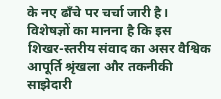के नए ढाँचे पर चर्चा जारी है। विशेषज्ञों का मानना है कि इस शिखर-स्तरीय संवाद का असर वैश्विक आपूर्ति श्रृंखला और तकनीकी साझेदारी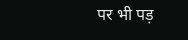पर भी पड़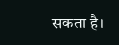सकता है।